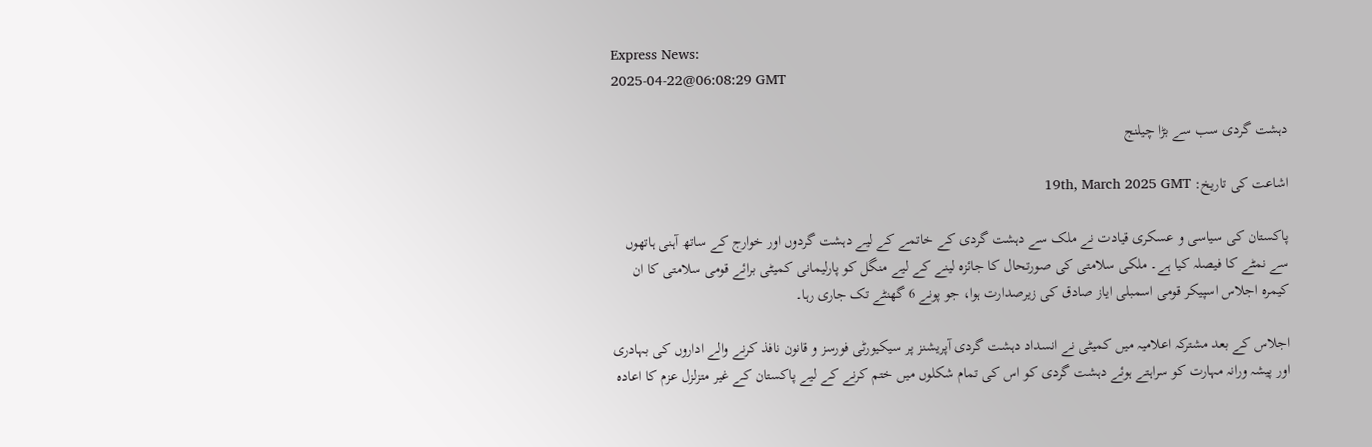Express News:
2025-04-22@06:08:29 GMT

دہشت گردی سب سے بڑا چیلنج

اشاعت کی تاریخ: 19th, March 2025 GMT

پاکستان کی سیاسی و عسکری قیادت نے ملک سے دہشت گردی کے خاتمے کے لیے دہشت گردوں اور خوارج کے ساتھ آہنی ہاتھوں سے نمٹے کا فیصلہ کیا ہے۔ ملکی سلامتی کی صورتحال کا جائزہ لینے کے لیے منگل کو پارلیمانی کمیٹی برائے قومی سلامتی کا ان کیمرہ اجلاس اسپیکر قومی اسمبلی ایاز صادق کی زیرصدارت ہوا، جو پونے 6 گھنٹے تک جاری رہا۔

اجلاس کے بعد مشترکہ اعلامیہ میں کمیٹی نے انسداد دہشت گردی آپریشنز پر سیکیورٹی فورسز و قانون نافذ کرنے والے اداروں کی بہادری اور پیشہ ورانہ مہارت کو سراہتے ہوئے دہشت گردی کو اس کی تمام شکلوں میں ختم کرنے کے لیے پاکستان کے غیر متزلزل عزم کا اعادہ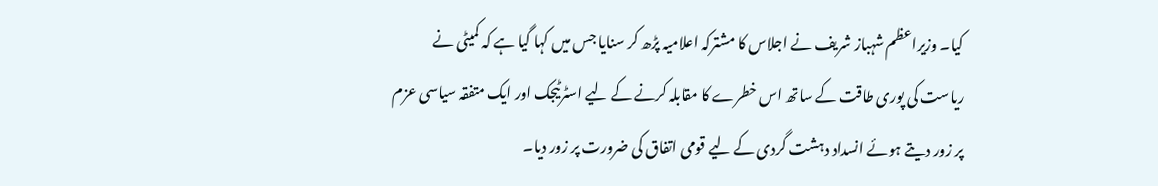کیا۔ وزیراعظم شہباز شریف نے اجلاس کا مشترکہ اعلامیہ پڑھ کر سنایا جس میں کہا گیا ہے کہ کمیٹی نے ریاست کی پوری طاقت کے ساتھ اس خطرے کا مقابلہ کرنے کے لیے اسٹرٹیجک اور ایک متفقہ سیاسی عزم پر زور دیتے ہوئے انسداد دہشت گردی کے لیے قومی اتفاق کی ضرورت پر زور دیا۔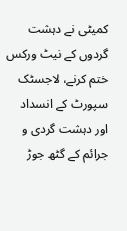کمیٹی نے دہشت گردوں کے نیٹ ورکس ختم کرنے، لاجسٹک سپورٹ کے انسداد اور دہشت گردی و جرائم کے گٹھ جوڑ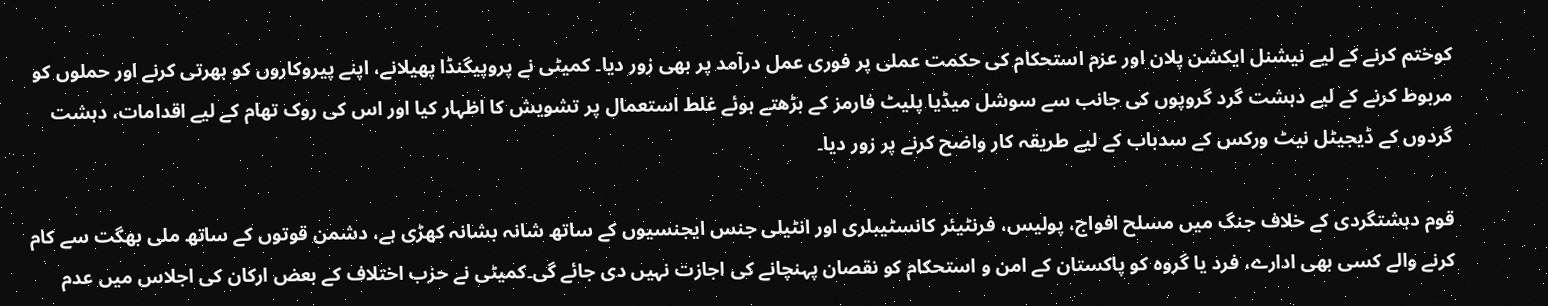کوختم کرنے کے لیے نیشنل ایکشن پلان اور عزم استحکام کی حکمت عملی پر فوری عمل درآمد پر بھی زور دیا۔ کمیٹی نے پروپیگنڈا پھیلانے، اپنے پیروکاروں کو بھرتی کرنے اور حملوں کو مربوط کرنے کے لیے دہشت گرد گروپوں کی جانب سے سوشل میڈیا پلیٹ فارمز کے بڑھتے ہوئے غلط استعمال پر تشویش کا اظہار کیا اور اس کی روک تھام کے لیے اقدامات، دہشت گردوں کے ڈیجیٹل نیٹ ورکس کے سدباب کے لیے طریقہ کار واضح کرنے پر زور دیا۔

قوم دہشتگردی کے خلاف جنگ میں مسلح افواج، پولیس، فرنٹیئر کانسٹیبلری اور انٹیلی جنس ایجنسیوں کے ساتھ شانہ بشانہ کھڑی ہے، دشمن قوتوں کے ساتھ ملی بھگت سے کام کرنے والے کسی بھی ادارے، فرد یا گروہ کو پاکستان کے امن و استحکام کو نقصان پہنچانے کی اجازت نہیں دی جائے گی۔کمیٹی نے حزب اختلاف کے بعض ارکان کی اجلاس میں عدم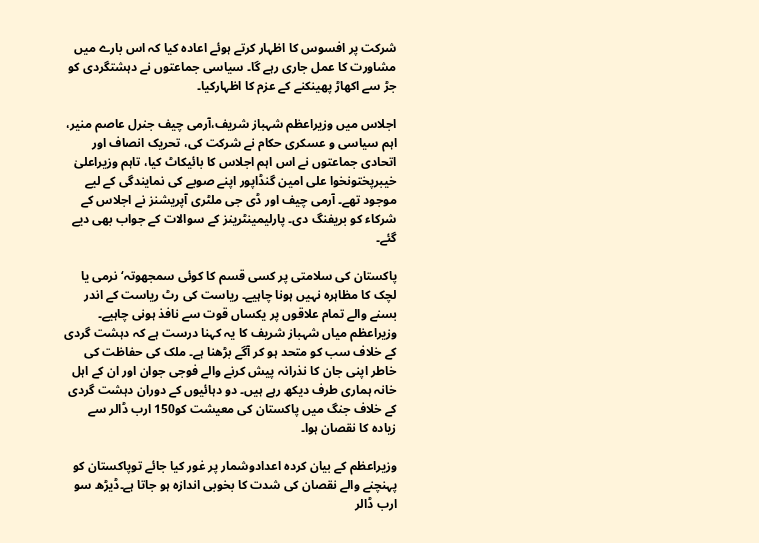شرکت پر افسوس کا اظہار کرتے ہوئے اعادہ کیا کہ اس بارے میں مشاورت کا عمل جاری رہے گا۔ سیاسی جماعتوں نے دہشتگردی کو جڑ سے اکھاڑ پھینکنے کے عزم کا اظہارکیا۔

اجلاس میں وزیراعظم شہباز شریف،آرمی چیف جنرل عاصم منیر، اہم سیاسی و عسکری حکام نے شرکت کی، تحریک انصاف اور اتحادی جماعتوں نے اس اہم اجلاس کا بائیکاٹ کیا، تاہم وزیراعلیٰ خیبرپختونخوا علی امین گنڈاپور اپنے صوبے کی نمایندگی کے لیے موجود تھے۔ آرمی چیف اور ڈی جی ملٹری آپریشنز نے اجلاس کے شرکاء کو بریفنگ دی۔ پارلیمینٹرینز کے سوالات کے جواب بھی دیے گئے۔

پاکستان کی سلامتی پر کسی قسم کا کوئی سمجھوتہ‘ نرمی یا لچک کا مظاہرہ نہیں ہونا چاہیے۔ ریاست کی رٹ ریاست کے اندر بسنے والے تمام علاقوں پر یکساں قوت سے نافذ ہونی چاہیے۔ وزیراعظم میاں شہباز شریف کا یہ کہنا درست ہے کہ دہشت گردی کے خلاف سب کو متحد ہو کر آگے بڑھنا ہے۔ ملک کی حفاظت کی خاطر اپنی جان کا نذرانہ پیش کرنے والے فوجی جوان اور ان کے اہل خانہ ہماری طرف دیکھ رہے ہیں۔ دو دہائیوں کے دوران دہشت گردی کے خلاف جنگ میں پاکستان کی معیشت کو150 ارب ڈالر سے زیادہ کا نقصان ہوا۔

وزیراعظم کے بیان کردہ اعدادوشمار پر غور کیا جائے توپاکستان کو پہنچنے والے نقصان کی شدت کا بخوبی اندازہ ہو جاتا ہے۔ڈیڑھ سو ارب ڈالر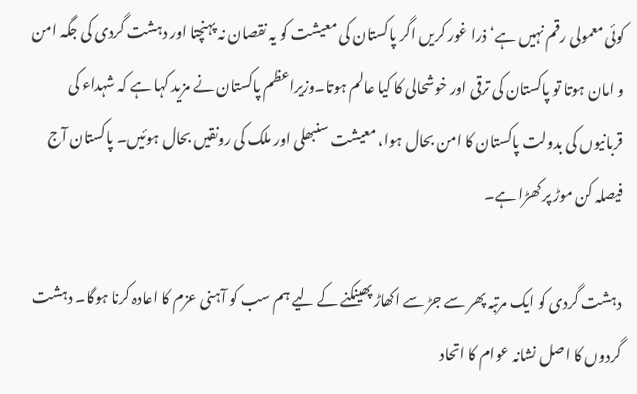کوئی معمولی رقم نہیں ہے‘ ذرا غور کریں اگر پاکستان کی معیشت کو یہ نقصان نہ پہنچتا اور دہشت گردی کی جگہ امن و امان ہوتا تو پاکستان کی ترقی اور خوشحالی کا کیا عالم ہوتا۔وزیراعظم پاکستان نے مزید کہا ہے کہ شہداء کی قربانیوں کی بدولت پاکستان کا امن بحال ہوا، معیشت سنبھلی اور ملک کی رونقیں بحال ہوئیں۔ پاکستان آج فیصلہ کن موڑ پر کھڑا ہے۔

دہشت گردی کو ایک مرتبہ پھر سے جڑ سے اکھاڑ پھینکنے کے لیے ہم سب کو آہنی عزم کا اعادہ کرنا ہوگا۔ دہشت گردوں کا اصل نشانہ عوام کا اتحاد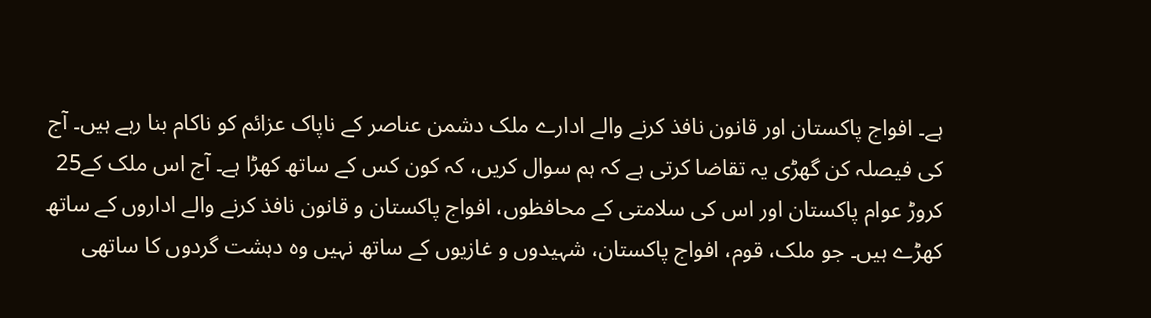ہے۔ افواج پاکستان اور قانون نافذ کرنے والے ادارے ملک دشمن عناصر کے ناپاک عزائم کو ناکام بنا رہے ہیں۔ آج کی فیصلہ کن گھڑی یہ تقاضا کرتی ہے کہ ہم سوال کریں، کہ کون کس کے ساتھ کھڑا ہے۔ آج اس ملک کے25 کروڑ عوام پاکستان اور اس کی سلامتی کے محافظوں، افواج پاکستان و قانون نافذ کرنے والے اداروں کے ساتھ کھڑے ہیں۔ جو ملک، قوم، افواج پاکستان، شہیدوں و غازیوں کے ساتھ نہیں وہ دہشت گردوں کا ساتھی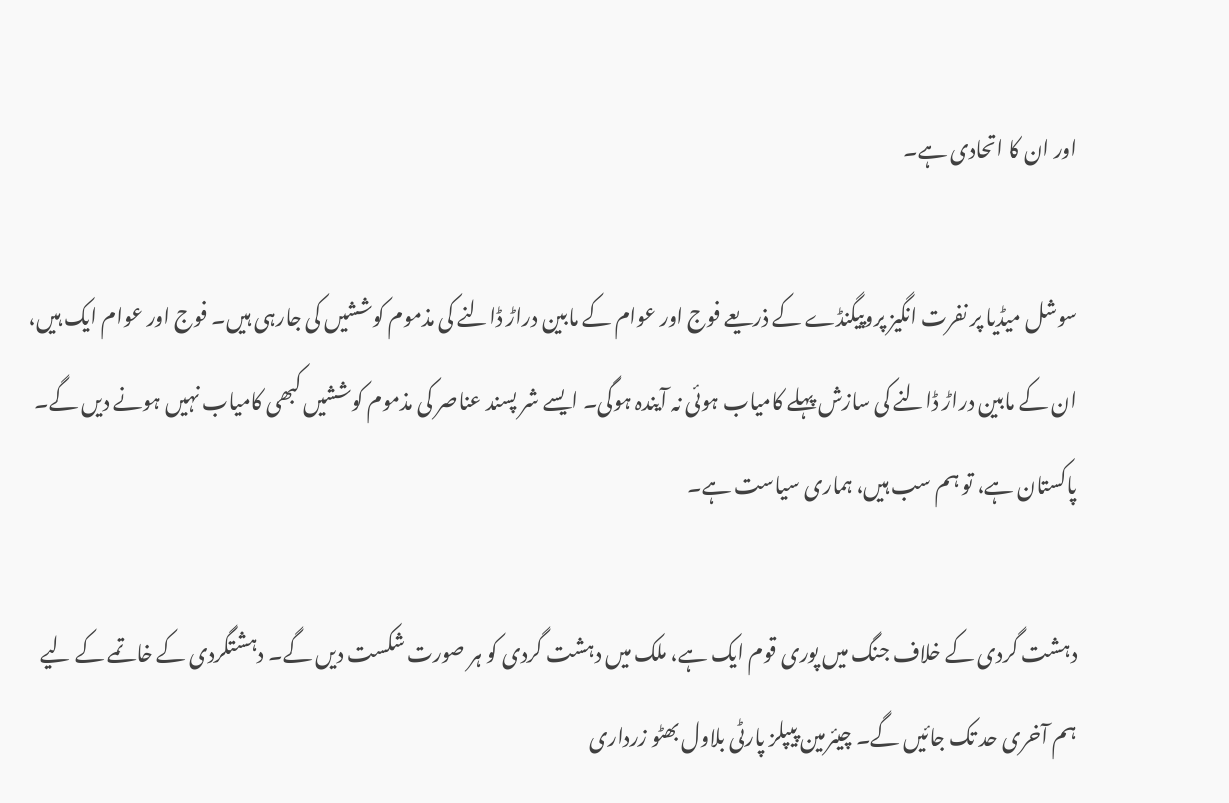اور ان کا اتحادی ہے۔

سوشل میڈیا پر نفرت انگیز پروپیگنڈے کے ذریعے فوج اور عوام کے مابین دراڑ ڈالنے کی مذموم کوششیں کی جارہی ہیں۔ فوج اور عوام ایک ہیں، ان کے مابین دراڑ ڈالنے کی سازش پہلے کامیاب ہوئی نہ آیندہ ہوگی۔ ایسے شر پسند عناصر کی مذموم کوششیں کبھی کامیاب نہیں ہونے دیں گے۔ پاکستان ہے، تو ہم سب ہیں، ہماری سیاست ہے۔

دہشت گردی کے خلاف جنگ میں پوری قوم ایک ہے، ملک میں دہشت گردی کو ہر صورت شکست دیں گے۔ دہشتگردی کے خاتمے کے لیے ہم آخری حد تک جائیں گے۔ چیئرمین پیپلز پارٹی بلاول بھٹو زرداری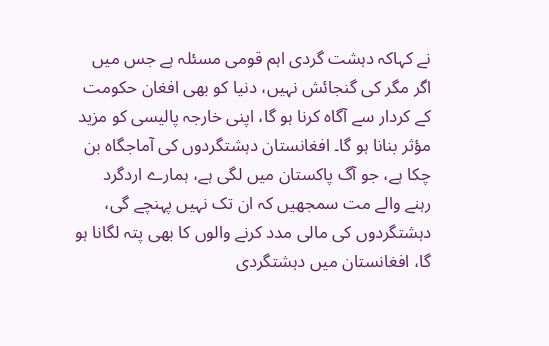نے کہاکہ دہشت گردی اہم قومی مسئلہ ہے جس میں اگر مگر کی گنجائش نہیں، دنیا کو بھی افغان حکومت کے کردار سے آگاہ کرنا ہو گا، اپنی خارجہ پالیسی کو مزید مؤثر بنانا ہو گا۔ افغانستان دہشتگردوں کی آماجگاہ بن چکا ہے، جو آگ پاکستان میں لگی ہے، ہمارے اردگرد رہنے والے مت سمجھیں کہ ان تک نہیں پہنچے گی، دہشتگردوں کی مالی مدد کرنے والوں کا بھی پتہ لگانا ہو گا، افغانستان میں دہشتگردی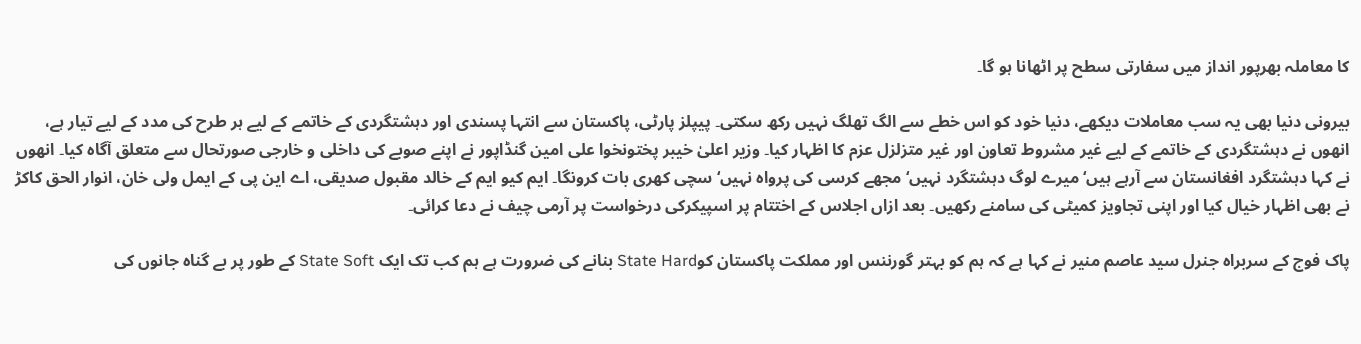کا معاملہ بھرپور انداز میں سفارتی سطح پر اٹھانا ہو گا۔

بیرونی دنیا بھی یہ سب معاملات دیکھے، دنیا خود کو اس خطے سے الگ تھلگ نہیں رکھ سکتی۔ پیپلز پارٹی، پاکستان سے انتہا پسندی اور دہشتگردی کے خاتمے کے لیے ہر طرح کی مدد کے لیے تیار ہے، انھوں نے دہشتگردی کے خاتمے کے لیے غیر مشروط تعاون اور غیر متزلزل عزم کا اظہار کیا۔ وزیر اعلیٰ خیبر پختونخوا علی امین گنڈاپور نے اپنے صوبے کی داخلی و خارجی صورتحال سے متعلق آگاہ کیا۔ انھوں نے کہا دہشتگرد افغانستان سے آرہے ہیں‘ میرے لوگ دہشتگرد نہیں‘ مجھے کرسی کی پرواہ نہیں‘ سچی کھری بات کرونگا۔ ایم کیو ایم کے خالد مقبول صدیقی، اے این پی کے ایمل ولی خان، انوار الحق کاکڑ نے بھی اظہار خیال کیا اور اپنی تجاویز کمیٹی کی سامنے رکھیں۔ بعد ازاں اجلاس کے اختتام پر اسپیکرکی درخواست پر آرمی چیف نے دعا کرائی۔

پاک فوج کے سربراہ جنرل سید عاصم منیر نے کہا ہے کہ ہم کو بہتر گورننس اور مملکت پاکستان کوState Hard بنانے کی ضرورت ہے ہم کب تک ایک State Soft کے طور پر بے گناہ جانوں کی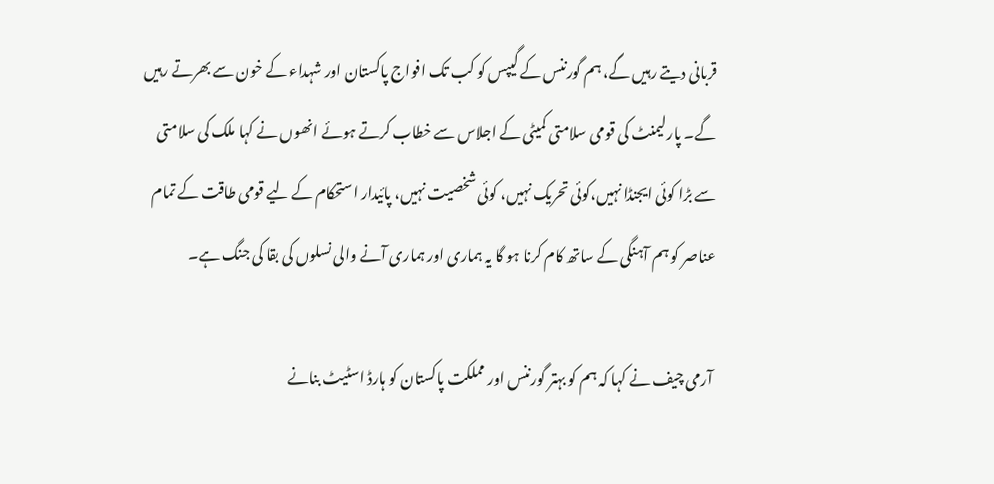قربانی دیتے رہیں گے، ہم گورننس کے گیپس کو کب تک افواج پاکستان اور شہداء کے خون سے بھرتے رہیں گے۔ پارلیمنٹ کی قومی سلامتی کمیٹی کے اجلاس سے خطاب کرتے ہوئے انھوں نے کہا ملک کی سلامتی سے بڑا کوئی ایجنڈا نہیں،کوئی تحریک نہیں، کوئی شخصیت نہیں، پائیدار استحکام کے لیے قومی طاقت کے تمام عناصر کو ہم آہنگی کے ساتھ کام کرنا ہو گا یہ ہماری اور ہماری آنے والی نسلوں کی بقا کی جنگ ہے۔

 آرمی چیف نے کہا کہ ہم کو بہتر گورننس اور مملکت پاکستان کو ہارڈ اسٹیٹ بنانے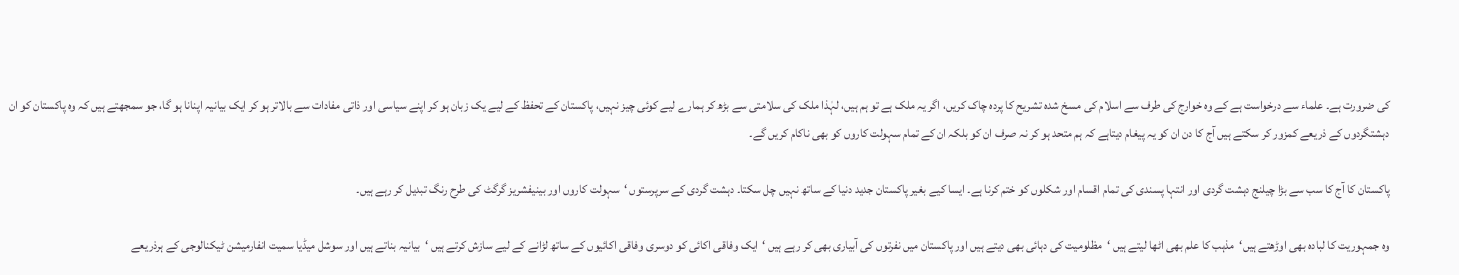کی ضرورت ہے۔ علماء سے درخواست ہے کے وہ خوارج کی طرف سے اسلام کی مسخ شدہ تشریح کا پردہ چاک کریں، اگر یہ ملک ہے تو ہم ہیں، لہٰذا ملک کی سلامتی سے بڑھ کر ہمارے لیے کوئی چیز نہیں، پاکستان کے تحفظ کے لیے یک زبان ہو کر اپنے سیاسی اور ذاتی مفادات سے بالاتر ہو کر ایک بیانیہ اپنانا ہو گا، جو سمجھتے ہیں کہ وہ پاکستان کو ان دہشتگردوں کے ذریعے کمزور کر سکتے ہیں آج کا دن ان کو یہ پیغام دیتاہے کہ ہم متحد ہو کر نہ صرف ان کو بلکہ ان کے تمام سہولت کاروں کو بھی ناکام کریں گے۔

پاکستان کا آج کا سب سے بڑا چیلنج دہشت گردی اور انتہا پسندی کی تمام اقسام اور شکلوں کو ختم کرنا ہے۔ ایسا کیے بغیر پاکستان جدید دنیا کے ساتھ نہیں چل سکتا۔ دہشت گردی کے سرپرستوں ‘سہولت کاروں اور بینیفشریز گرگٹ کی طرح رنگ تبدیل کر رہے ہیں۔

وہ جمہوریت کا لبادہ بھی اوڑھتے ہیں‘مذہب کا علم بھی اٹھا لیتے ہیں ‘مظلومیت کی دہائی بھی دیتے ہیں اور پاکستان میں نفرتوں کی آبیاری بھی کر رہے ہیں ‘ایک وفاقی اکائی کو دوسری وفاقی اکائیوں کے ساتھ لڑانے کے لیے سازش کرتے ہیں ‘بیانیہ بناتے ہیں اور سوشل میڈیا سمیت انفارمیشن ٹیکنالوجی کے ہرذریعے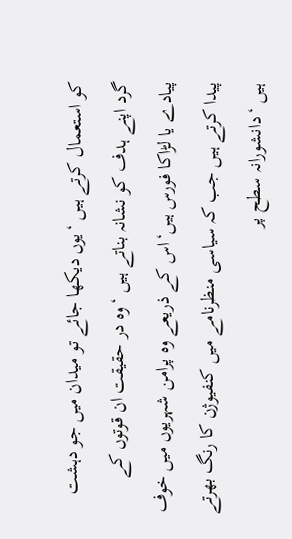کو استعمال کرتے ہیں ‘یوں دیکھا جائے تو میدان میں جو دہشت گرد اپنے ہدف کو نشانہ بناتے ہیں ‘وہ در حقیقت ان قوتوں کے پیادے یا لڑاکا فورس ہیں‘اس کے ذریعے وہ پرامن شہریوں میں خوف پیدا کرتے ہیں جب کہ سیاسی منظرنامے میں کنفیوژن کا رنگ بھرتے ہیں ‘دانشورانہ سطح پر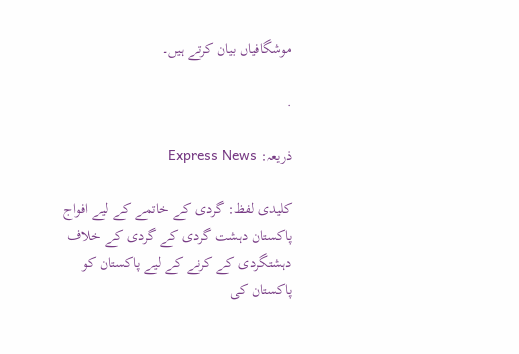موشگافیاں بیان کرتے ہیں۔

.

ذریعہ: Express News

کلیدی لفظ: گردی کے خاتمے کے لیے افواج پاکستان دہشت گردی کے گردی کے خلاف دہشتگردی کے کرنے کے لیے پاکستان کو پاکستان کی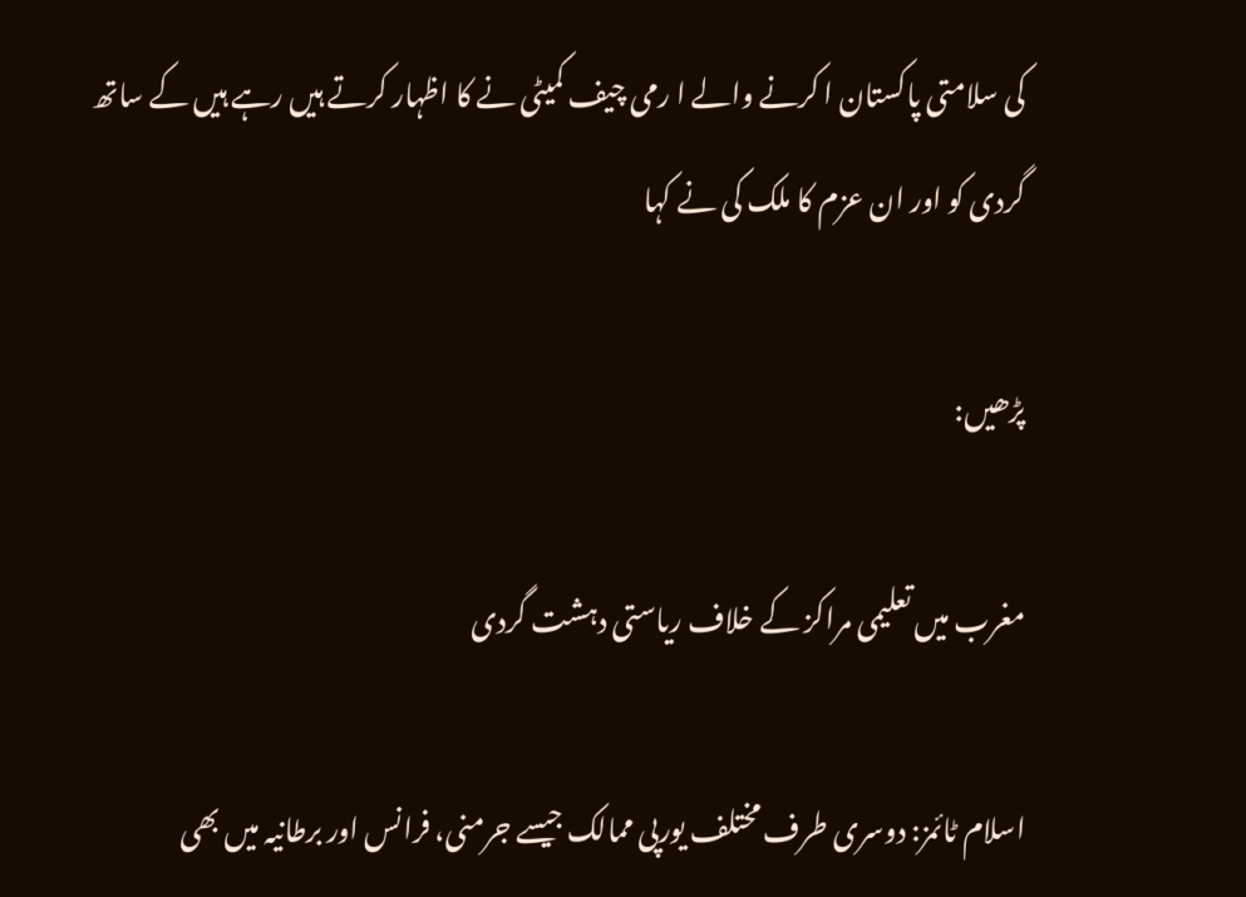کی سلامتی پاکستان ا کرنے والے ا رمی چیف کمیٹی نے کا اظہار کرتے ہیں رہے ہیں کے ساتھ گردی کو اور ان عزم کا ملک کی نے کہا

پڑھیں:

مغرب میں تعلیمی مراکز کے خلاف ریاستی دہشت گردی

اسلام ٹائمز: دوسری طرف مختلف یورپی ممالک جیسے جرمنی، فرانس اور برطانیہ میں بھی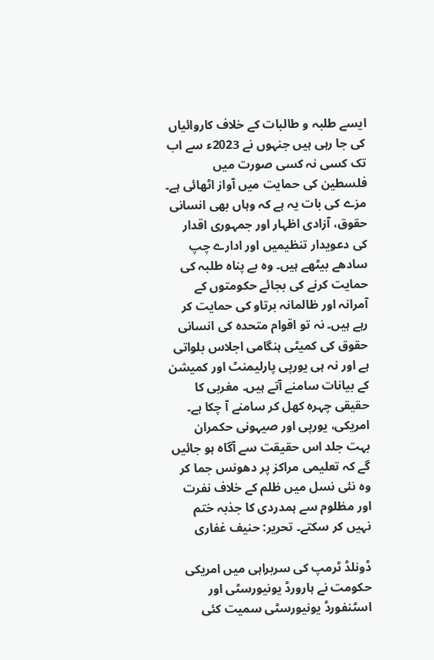ایسے طلبہ و طالبات کے خلاف کاروائیاں کی جا رہی ہیں جنہوں نے 2023ء سے اب تک کسی نہ کسی صورت میں فلسطین کی حمایت میں آواز اٹھائی ہے۔ مزے کی بات یہ ہے کہ وہاں بھی انسانی حقوق، آزادی اظہار اور جمہوری اقدار کی دعویدار تنظیمیں اور ادارے چپ سادھے بیٹھے ہیں۔ وہ بے پناہ طلبہ کی حمایت کرنے کی بجائے حکومتوں کے آمرانہ اور ظالمانہ برتاو کی حمایت کر رہے ہیں۔ نہ تو اقوام متحدہ کی انسانی حقوق کی کمیٹی ہنگامی اجلاس بلواتی ہے اور نہ ہی یورپی پارلیمنٹ اور کمیشن کے بیانات سامنے آتے ہیں۔ مغربی کا حقیقی چہرہ کھل کر سامنے آ چکا ہے۔ امریکی، یورپی اور صیہونی حکمران بہت جلد اس حقیقت سے آگاہ ہو جائیں گے کہ تعلیمی مراکز پر دھونس جما کر وہ نئی نسل میں ظلم کے خلاف نفرت اور مظلوم سے ہمدردی کا جذبہ ختم نہیں کر سکتے۔ تحریر: حنیف غفاری

ڈونلڈ ٹرمپ کی سربراہی میں امریکی حکومت نے ہارورڈ یونیورسٹی اور اسٹنفورڈ یونیورسٹی سمیت کئی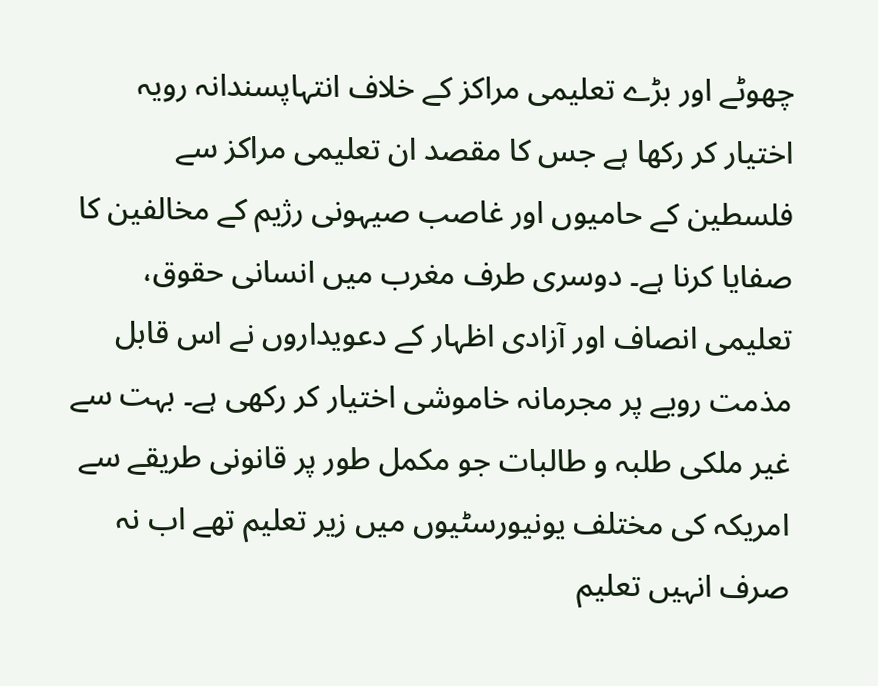چھوٹے اور بڑے تعلیمی مراکز کے خلاف انتہاپسندانہ رویہ اختیار کر رکھا ہے جس کا مقصد ان تعلیمی مراکز سے فلسطین کے حامیوں اور غاصب صیہونی رژیم کے مخالفین کا صفایا کرنا ہے۔ دوسری طرف مغرب میں انسانی حقوق، تعلیمی انصاف اور آزادی اظہار کے دعویداروں نے اس قابل مذمت رویے پر مجرمانہ خاموشی اختیار کر رکھی ہے۔ بہت سے غیر ملکی طلبہ و طالبات جو مکمل طور پر قانونی طریقے سے امریکہ کی مختلف یونیورسٹیوں میں زیر تعلیم تھے اب نہ صرف انہیں تعلیم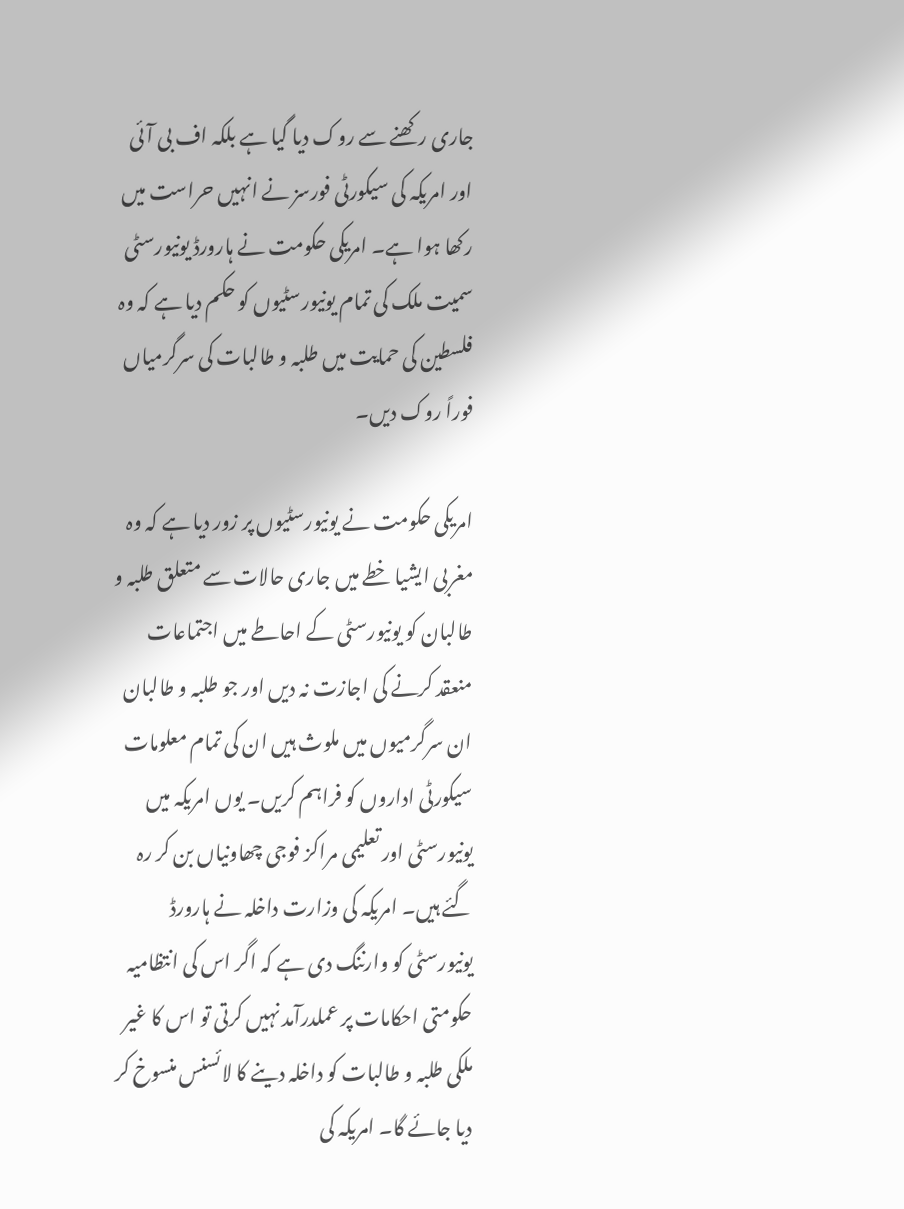جاری رکھنے سے روک دیا گیا ہے بلکہ اف بی آئی اور امریکہ کی سیکورٹی فورسز نے انہیں حراست میں رکھا ہوا ہے۔ امریکی حکومت نے ہارورڈ یونیورسٹی سمیت ملک کی تمام یونیورسٹیوں کو حکم دیا ہے کہ وہ فلسطین کی حمایت میں طلبہ و طالبات کی سرگرمیاں فوراً روک دیں۔

امریکی حکومت نے یونیورسٹیوں پر زور دیا ہے کہ وہ مغربی ایشیا خطے میں جاری حالات سے متعلق طلبہ و طالبان کو یونیورسٹی کے احاطے میں اجتماعات منعقد کرنے کی اجازت نہ دیں اور جو طلبہ و طالبان ان سرگرمیوں میں ملوث ہیں ان کی تمام معلومات سیکورٹی اداروں کو فراہم کریں۔ یوں امریکہ میں یونیورسٹی اور تعلیمی مراکز فوجی چھاونیاں بن کر رہ گئے ہیں۔ امریکہ کی وزارت داخلہ نے ہارورڈ یونیورسٹی کو وارننگ دی ہے کہ اگر اس کی انتظامیہ حکومتی احکامات پر عملدرآمد نہیں کرتی تو اس کا غیر ملکی طلبہ و طالبات کو داخلہ دینے کا لائسنس منسوخ کر دیا جائے گا۔ امریکہ کی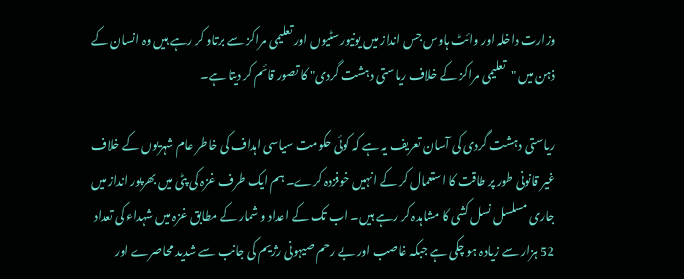وزارت داخلہ اور وائٹ ہاوس جس انداز میں یونیورسٹیوں اور تعلیمی مراکز سے برتاو کر رہے ہیں وہ انسان کے ذہن میں "تعلیمی مراکز کے خلاف ریاستی دہشت گردی" کا تصور قائم کر دیتا ہے۔

ریاستی دہشت گردی کی آسان تعریف یہ ہے کہ کوئی حکومت سیاسی اہداف کی خاطر عام شہریوں کے خلاف غیر قانونی طور پر طاقت کا استعمال کر کے انہیں خوفزدہ کرے۔ ہم ایک طرف غزہ کی پٹی میں بھرپور انداز میں جاری مسلسل نسل کشی کا مشاہدہ کر رہے ہیں۔ اب تک کے اعداد و شمار کے مطابق غزہ میں شہداء کی تعداد 52 ہزار سے زیادہ ہو چکی ہے جبکہ غاصب اور بے رحم صیہونی رژیم کی جانب سے شدید محاصرے اور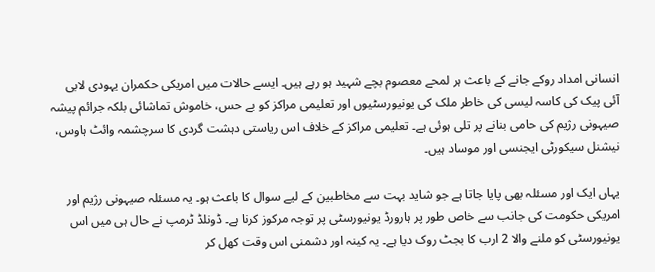انسانی امداد روکے جانے کے باعث ہر لمحے معصوم بچے شہید ہو رہے ہیں۔ ایسے حالات میں امریکی حکمران یہودی لابی آئی پیک کی کاسہ لیسی کی خاطر ملک کی یونیورسٹیوں اور تعلیمی مراکز کو بے حس، خاموش تماشائی بلکہ جرائم پیشہ صیہونی رژیم کی حامی بنانے پر تلی ہوئی ہے۔ تعلیمی مراکز کے خلاف اس ریاستی دہشت گردی کا سرچشمہ وائٹ ہاوس، نیشنل سیکورٹی ایجنسی اور موساد ہیں۔

یہاں ایک اور مسئلہ بھی پایا جاتا ہے جو شاید بہت سے مخاطبین کے لیے سوال کا باعث ہو۔ یہ مسئلہ صیہونی رژیم اور امریکی حکومت کی جانب سے خاص طور پر ہارورڈ یونیورسٹی پر توجہ مرکوز کرنا ہے۔ ڈونلڈ ٹرمپ نے حال ہی میں اس یونیورسٹی کو ملنے والا 2 ارب کا بجٹ روک دیا ہے۔ یہ کینہ اور دشمنی اس وقت کھل کر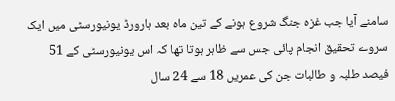سامنے آیا جب غزہ جنگ شروع ہونے کے تین ماہ بعد ہارورڈ یونیورسٹی میں ایک سروے تحقیق انجام پائی جس سے ظاہر ہوتا تھا کہ اس یونیورسٹی کے 51 فیصد طلبہ و طالبات جن کی عمریں 18 سے 24 سال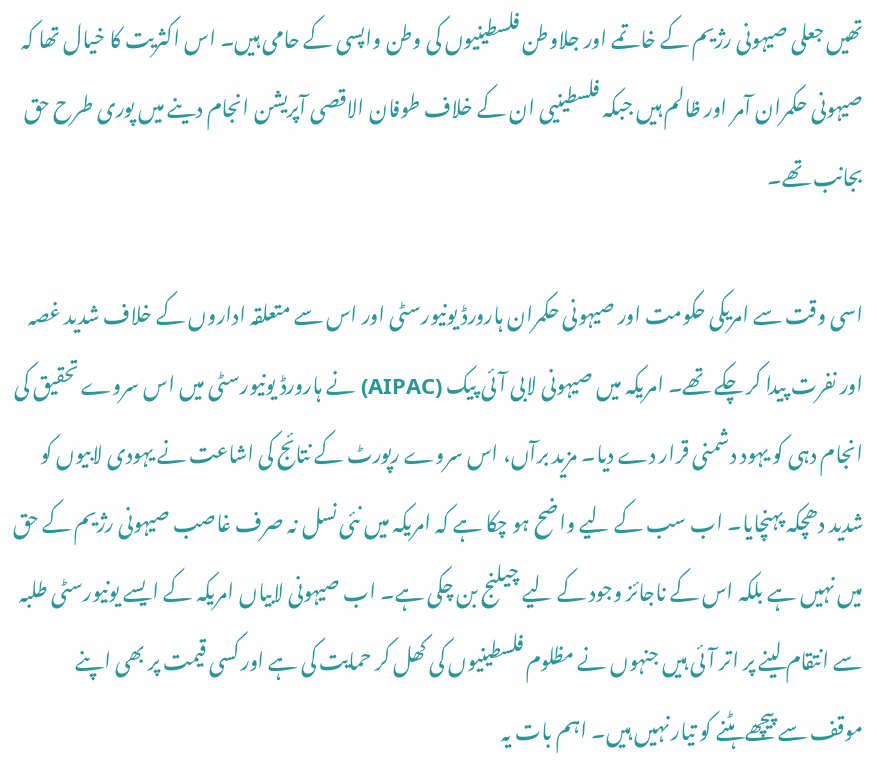تھیں جعلی صیہونی رژیم کے خاتمے اور جلاوطن فلسطینیوں کی وطن واپسی کے حامی ہیں۔ اس اکثریت کا خیال تھا کہ صیہونی حکمران آمر اور ظالم ہیں جبکہ فلسطینیی ان کے خلاف طوفان الاقصی آپریشن انجام دینے میں پوری طرح حق بجانب تھے۔

اسی وقت سے امریکی حکومت اور صیہونی حکمران ہارورڈ یونیورسٹی اور اس سے متعلقہ اداروں کے خلاف شدید غصہ اور نفرت پیدا کر چکے تھے۔ امریکہ میں صیہونی لابی آئی پیک (AIPAC) نے ہارورڈ یونیورسٹی میں اس سروے تحقیق کی انجام دہی کو یہود دشمنی قرار دے دیا۔ مزید برآں، اس سروے رپورٹ کے نتائج کی اشاعت نے یہودی لابیوں کو شدید دھچکہ پہنچایا۔ اب سب کے لیے واضح ہو چکا ہے کہ امریکہ میں نئی نسل نہ صرف غاصب صیہونی رژیم کے حق میں نہیں ہے بلکہ اس کے ناجائز وجود کے لیے چیلنج بن چکی ہے۔ اب صیہونی لابیاں امریکہ کے ایسے یونیورسٹی طلبہ سے انتقام لینے پر اتر آئی ہیں جنہوں نے مظلوم فلسطینیوں کی کھل کر حمایت کی ہے اور کسی قیمت پر بھی اپنے موقف سے پیچھے ہٹنے کو تیار نہیں ہیں۔ اہم بات یہ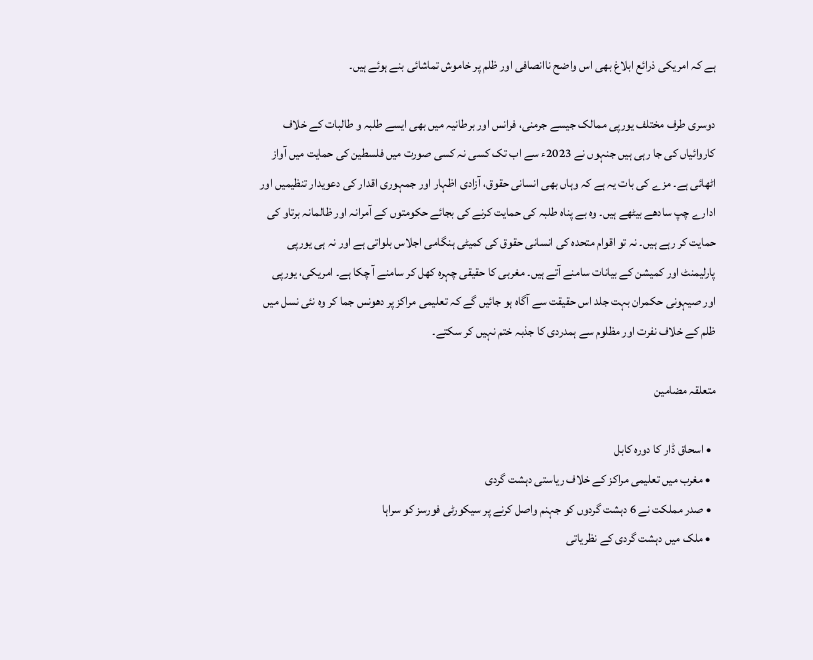ہے کہ امریکی ذرائع ابلاغ بھی اس واضح ناانصافی اور ظلم پر خاموش تماشائی بنے ہوئے ہیں۔

دوسری طرف مختلف یورپی ممالک جیسے جرمنی، فرانس اور برطانیہ میں بھی ایسے طلبہ و طالبات کے خلاف کاروائیاں کی جا رہی ہیں جنہوں نے 2023ء سے اب تک کسی نہ کسی صورت میں فلسطین کی حمایت میں آواز اٹھائی ہے۔ مزے کی بات یہ ہے کہ وہاں بھی انسانی حقوق، آزادی اظہار اور جمہوری اقدار کی دعویدار تنظیمیں اور ادارے چپ سادھے بیٹھے ہیں۔ وہ بے پناہ طلبہ کی حمایت کرنے کی بجائے حکومتوں کے آمرانہ اور ظالمانہ برتاو کی حمایت کر رہے ہیں۔ نہ تو اقوام متحدہ کی انسانی حقوق کی کمیٹی ہنگامی اجلاس بلواتی ہے اور نہ ہی یورپی پارلیمنٹ اور کمیشن کے بیانات سامنے آتے ہیں۔ مغربی کا حقیقی چہرہ کھل کر سامنے آ چکا ہے۔ امریکی، یورپی اور صیہونی حکمران بہت جلد اس حقیقت سے آگاہ ہو جائیں گے کہ تعلیمی مراکز پر دھونس جما کر وہ نئی نسل میں ظلم کے خلاف نفرت اور مظلوم سے ہمدردی کا جذبہ ختم نہیں کر سکتے۔

متعلقہ مضامین

  • اسحاق ڈار کا دورہ کابل
  • مغرب میں تعلیمی مراکز کے خلاف ریاستی دہشت گردی
  • صدر مملکت نے 6 دہشت گردوں کو جہنم واصل کرنے پر سیکورٹی فورسز کو سراہا
  • ملک میں دہشت گردی کے نظریاتی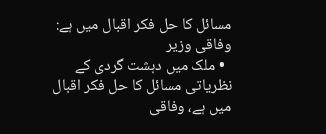مسائل کا حل فکر اقبال میں ہے: وفاقی وزیر
  • ملک میں دہشت گردی کے نظریاتی مسائل کا حل فکر اقبال میں ہے، وفاقی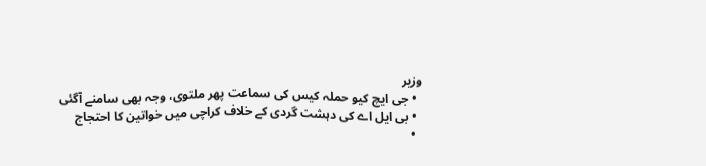وزیر
  • جی ایچ کیو حملہ کیس کی سماعت پھر ملتوی، وجہ بھی سامنے آگئی
  • بی ایل اے کی دہشت گردی کے خلاف کراچی میں خواتین کا احتجاج
  •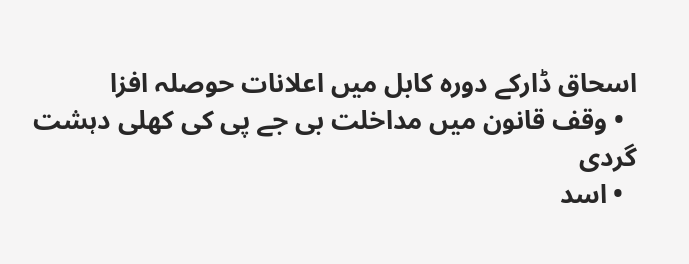اسحاق ڈارکے دورہ کابل میں اعلانات حوصلہ افزا
  • وقف قانون میں مداخلت بی جے پی کی کھلی دہشت گردی
  • اسد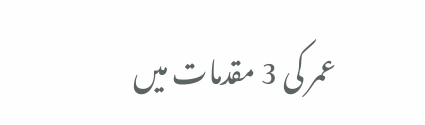عمر کی 3 مقدمات میں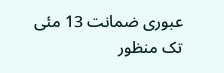عبوری ضمانت 13 مئی تک منظور